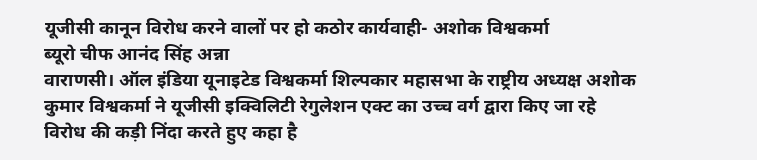यूजीसी कानून विरोध करने वालों पर हो कठोर कार्यवाही- अशोक विश्वकर्मा
ब्यूरो चीफ आनंद सिंह अन्ना
वाराणसी। ऑल इंडिया यूनाइटेड विश्वकर्मा शिल्पकार महासभा के राष्ट्रीय अध्यक्ष अशोक कुमार विश्वकर्मा ने यूजीसी इक्विलिटी रेगुलेशन एक्ट का उच्च वर्ग द्वारा किए जा रहे विरोध की कड़ी निंदा करते हुए कहा है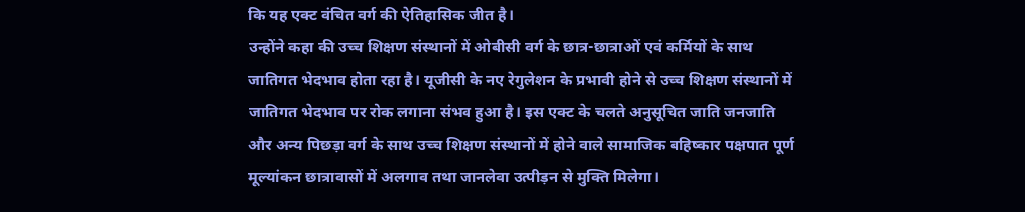कि यह एक्ट वंचित वर्ग की ऐतिहासिक जीत है।
उन्होंने कहा की उच्च शिक्षण संस्थानों में ओबीसी वर्ग के छात्र-छात्राओं एवं कर्मियों के साथ जातिगत भेदभाव होता रहा है। यूजीसी के नए रेगुलेशन के प्रभावी होने से उच्च शिक्षण संस्थानों में जातिगत भेदभाव पर रोक लगाना संभव हुआ है। इस एक्ट के चलते अनुसूचित जाति जनजाति और अन्य पिछड़ा वर्ग के साथ उच्च शिक्षण संस्थानों में होने वाले सामाजिक बहिष्कार पक्षपात पूर्ण मूल्यांकन छात्रावासों में अलगाव तथा जानलेवा उत्पीड़न से मुक्ति मिलेगा।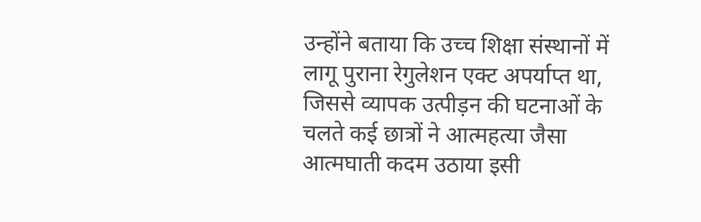उन्होंने बताया कि उच्च शिक्षा संस्थानों में लागू पुराना रेगुलेशन एक्ट अपर्याप्त था, जिससे व्यापक उत्पीड़न की घटनाओं के चलते कई छात्रों ने आत्महत्या जैसा आत्मघाती कदम उठाया इसी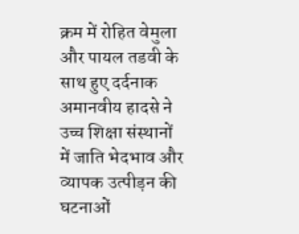क्रम में रोहित वेमुला और पायल तडवी के साथ हुए दर्दनाक अमानवीय हादसे ने उच्च शिक्षा संस्थानों में जाति भेदभाव और व्यापक उत्पीड़न की घटनाओं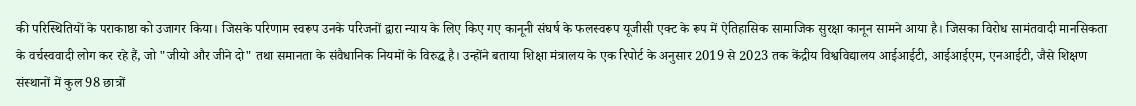की परिस्थितियों के पराकाष्ठा को उजागर किया। जिसके परिणाम स्वरूप उनके परिजनों द्वारा न्याय के लिए किए गए कानूनी संघर्ष के फलस्वरूप यूजीसी एक्ट के रूप में ऐतिहासिक सामाजिक सुरक्षा कानून सामने आया है। जिसका विरोध सामंतवादी मानसिकता के वर्चस्ववादी लोग कर रहे हैं, जो "जीयो और जीने दो" तथा समानता के संवैधानिक नियमों के विरुद्ध है। उन्होंने बताया शिक्षा मंत्रालय के एक रिपोर्ट के अनुसार 2019 से 2023 तक केंद्रीय विश्वविद्यालय आईआईटी, आईआईएम, एनआईटी, जैसे शिक्षण संस्थानों में कुल 98 छात्रों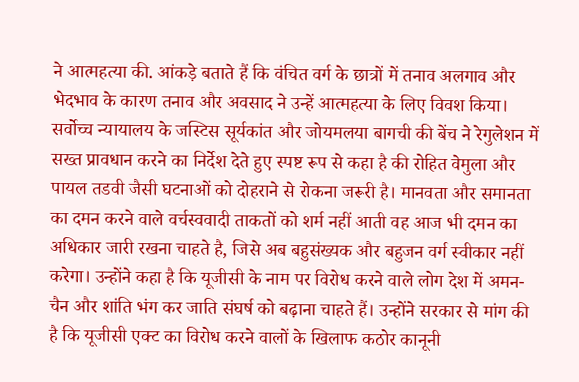ने आत्महत्या की. आंकड़े बताते हैं कि वंचित वर्ग के छात्रों में तनाव अलगाव और भेदभाव के कारण तनाव और अवसाद ने उन्हें आत्महत्या के लिए विवश किया। सर्वोच्च न्यायालय के जस्टिस सूर्यकांत और जोयमलया बागची की बेंच ने रेगुलेशन में सख्त प्रावधान करने का निर्देश देते हुए स्पष्ट रूप से कहा है की रोहित वेमुला और पायल तडवी जैसी घटनाओं को दोहराने से रोकना जरूरी है। मानवता और समानता का दमन करने वाले वर्चस्ववादी ताकतों को शर्म नहीं आती वह आज भी दमन का अधिकार जारी रखना चाहते है, जिसे अब बहुसंख्यक और बहुजन वर्ग स्वीकार नहीं करेगा। उन्होंने कहा है कि यूजीसी के नाम पर विरोध करने वाले लोग देश में अमन-चैन और शांति भंग कर जाति संघर्ष को बढ़ाना चाहते हैं। उन्होंने सरकार से मांग की है कि यूजीसी एक्ट का विरोध करने वालों के खिलाफ कठोर कानूनी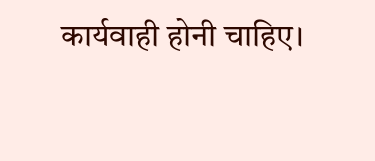कार्यवाही होनी चाहिए।